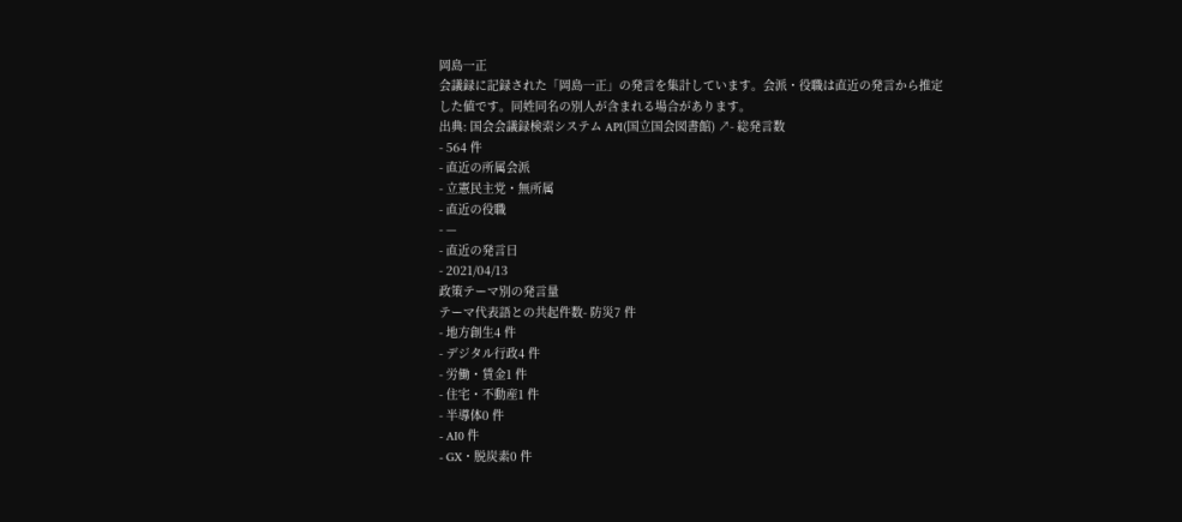岡島一正
会議録に記録された「岡島一正」の発言を集計しています。会派・役職は直近の発言から推定した値です。同姓同名の別人が含まれる場合があります。
出典: 国会会議録検索システム API(国立国会図書館) ↗- 総発言数
- 564 件
- 直近の所属会派
- 立憲民主党・無所属
- 直近の役職
- —
- 直近の発言日
- 2021/04/13
政策テーマ別の発言量
テーマ代表語との共起件数- 防災7 件
- 地方創生4 件
- デジタル行政4 件
- 労働・賃金1 件
- 住宅・不動産1 件
- 半導体0 件
- AI0 件
- GX・脱炭素0 件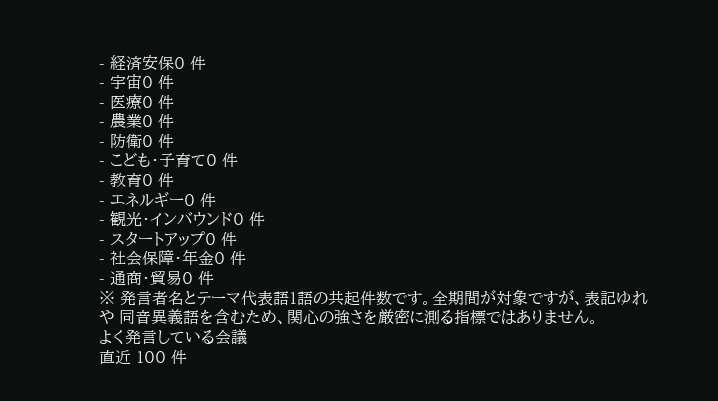- 経済安保0 件
- 宇宙0 件
- 医療0 件
- 農業0 件
- 防衛0 件
- こども・子育て0 件
- 教育0 件
- エネルギー0 件
- 観光・インバウンド0 件
- スタートアップ0 件
- 社会保障・年金0 件
- 通商・貿易0 件
※ 発言者名とテーマ代表語1語の共起件数です。全期間が対象ですが、表記ゆれや 同音異義語を含むため、関心の強さを厳密に測る指標ではありません。
よく発言している会議
直近 100 件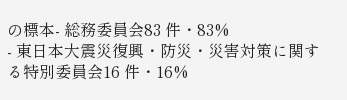の標本- 総務委員会83 件・83%
- 東日本大震災復興・防災・災害対策に関する特別委員会16 件・16%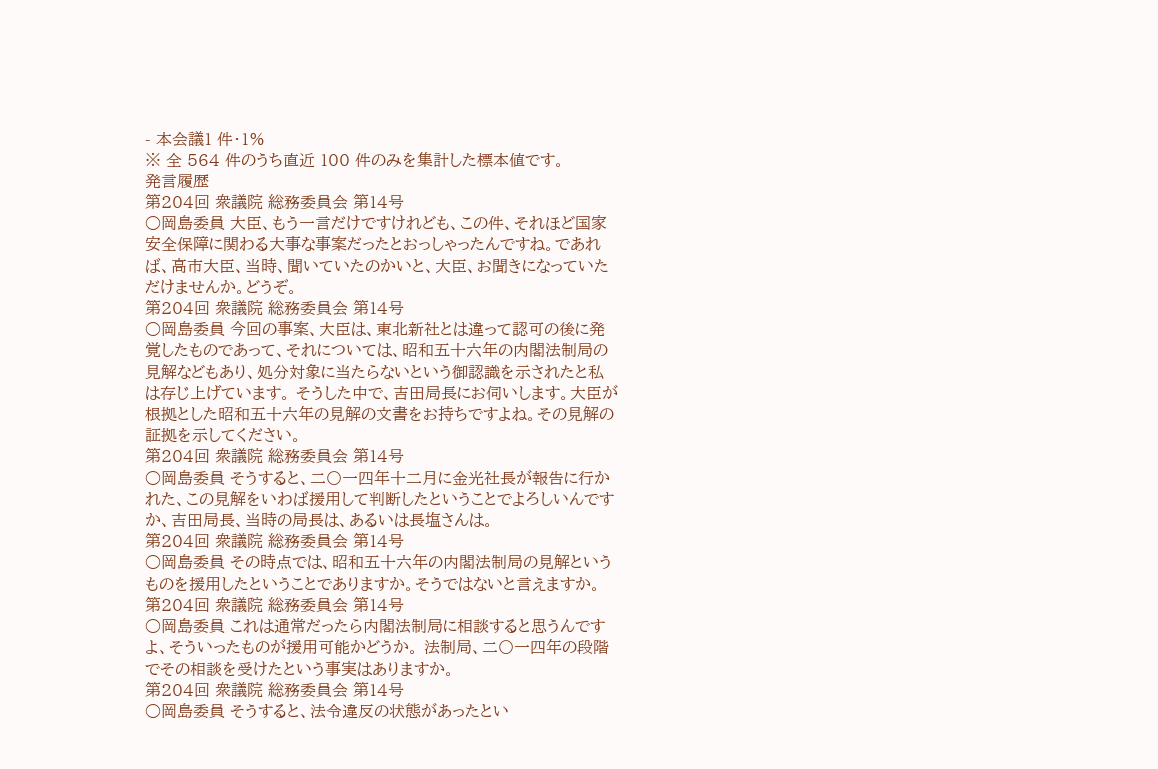- 本会議1 件・1%
※ 全 564 件のうち直近 100 件のみを集計した標本値です。
発言履歴
第204回 衆議院 総務委員会 第14号
○岡島委員 大臣、もう一言だけですけれども、この件、それほど国家安全保障に関わる大事な事案だったとおっしゃったんですね。であれば、高市大臣、当時、聞いていたのかいと、大臣、お聞きになっていただけませんか。どうぞ。
第204回 衆議院 総務委員会 第14号
○岡島委員 今回の事案、大臣は、東北新社とは違って認可の後に発覚したものであって、それについては、昭和五十六年の内閣法制局の見解などもあり、処分対象に当たらないという御認識を示されたと私は存じ上げています。 そうした中で、吉田局長にお伺いします。大臣が根拠とした昭和五十六年の見解の文書をお持ちですよね。その見解の証拠を示してください。
第204回 衆議院 総務委員会 第14号
○岡島委員 そうすると、二〇一四年十二月に金光社長が報告に行かれた、この見解をいわば援用して判断したということでよろしいんですか、吉田局長、当時の局長は、あるいは長塩さんは。
第204回 衆議院 総務委員会 第14号
○岡島委員 その時点では、昭和五十六年の内閣法制局の見解というものを援用したということでありますか。そうではないと言えますか。
第204回 衆議院 総務委員会 第14号
○岡島委員 これは通常だったら内閣法制局に相談すると思うんですよ、そういったものが援用可能かどうか。 法制局、二〇一四年の段階でその相談を受けたという事実はありますか。
第204回 衆議院 総務委員会 第14号
○岡島委員 そうすると、法令違反の状態があったとい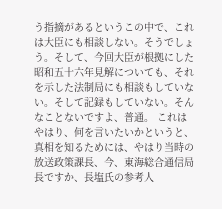う指摘があるというこの中で、これは大臣にも相談しない。そうでしょう。そして、今回大臣が根拠にした昭和五十六年見解についても、それを示した法制局にも相談もしていない。そして記録もしていない。そんなことないですよ、普通。 これはやはり、何を言いたいかというと、真相を知るためには、やはり当時の放送政策課長、今、東海総合通信局長ですか、長塩氏の参考人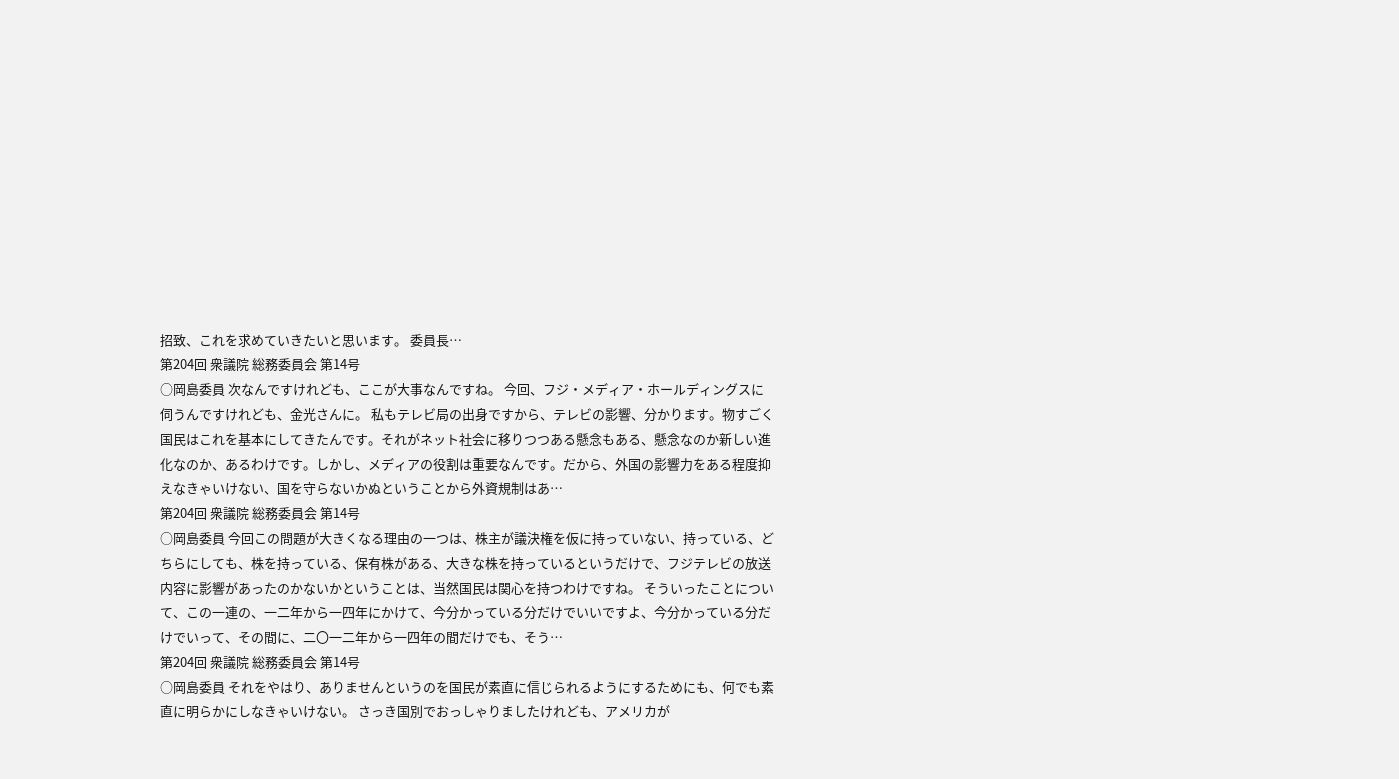招致、これを求めていきたいと思います。 委員長…
第204回 衆議院 総務委員会 第14号
○岡島委員 次なんですけれども、ここが大事なんですね。 今回、フジ・メディア・ホールディングスに伺うんですけれども、金光さんに。 私もテレビ局の出身ですから、テレビの影響、分かります。物すごく国民はこれを基本にしてきたんです。それがネット社会に移りつつある懸念もある、懸念なのか新しい進化なのか、あるわけです。しかし、メディアの役割は重要なんです。だから、外国の影響力をある程度抑えなきゃいけない、国を守らないかぬということから外資規制はあ…
第204回 衆議院 総務委員会 第14号
○岡島委員 今回この問題が大きくなる理由の一つは、株主が議決権を仮に持っていない、持っている、どちらにしても、株を持っている、保有株がある、大きな株を持っているというだけで、フジテレビの放送内容に影響があったのかないかということは、当然国民は関心を持つわけですね。 そういったことについて、この一連の、一二年から一四年にかけて、今分かっている分だけでいいですよ、今分かっている分だけでいって、その間に、二〇一二年から一四年の間だけでも、そう…
第204回 衆議院 総務委員会 第14号
○岡島委員 それをやはり、ありませんというのを国民が素直に信じられるようにするためにも、何でも素直に明らかにしなきゃいけない。 さっき国別でおっしゃりましたけれども、アメリカが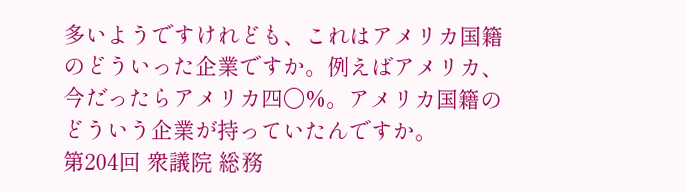多いようですけれども、これはアメリカ国籍のどういった企業ですか。例えばアメリカ、今だったらアメリカ四〇%。アメリカ国籍のどういう企業が持っていたんですか。
第204回 衆議院 総務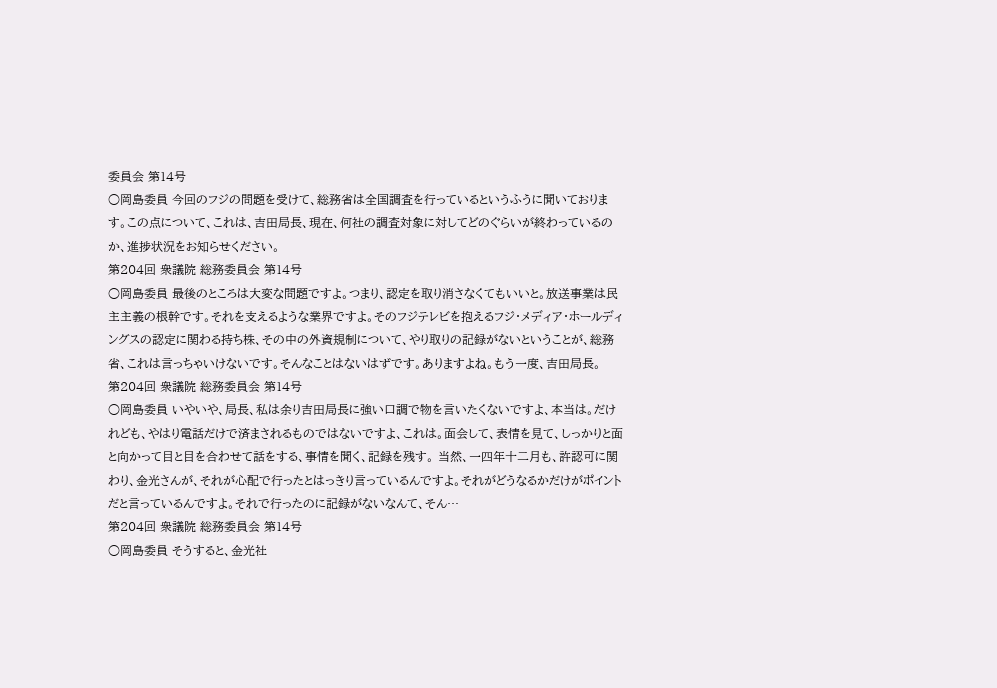委員会 第14号
○岡島委員 今回のフジの問題を受けて、総務省は全国調査を行っているというふうに聞いております。この点について、これは、吉田局長、現在、何社の調査対象に対してどのぐらいが終わっているのか、進捗状況をお知らせください。
第204回 衆議院 総務委員会 第14号
○岡島委員 最後のところは大変な問題ですよ。つまり、認定を取り消さなくてもいいと。放送事業は民主主義の根幹です。それを支えるような業界ですよ。そのフジテレビを抱えるフジ・メディア・ホールディングスの認定に関わる持ち株、その中の外資規制について、やり取りの記録がないということが、総務省、これは言っちゃいけないです。そんなことはないはずです。ありますよね。もう一度、吉田局長。
第204回 衆議院 総務委員会 第14号
○岡島委員 いやいや、局長、私は余り吉田局長に強い口調で物を言いたくないですよ、本当は。だけれども、やはり電話だけで済まされるものではないですよ、これは。面会して、表情を見て、しっかりと面と向かって目と目を合わせて話をする、事情を聞く、記録を残す。 当然、一四年十二月も、許認可に関わり、金光さんが、それが心配で行ったとはっきり言っているんですよ。それがどうなるかだけがポイントだと言っているんですよ。それで行ったのに記録がないなんて、そん…
第204回 衆議院 総務委員会 第14号
○岡島委員 そうすると、金光社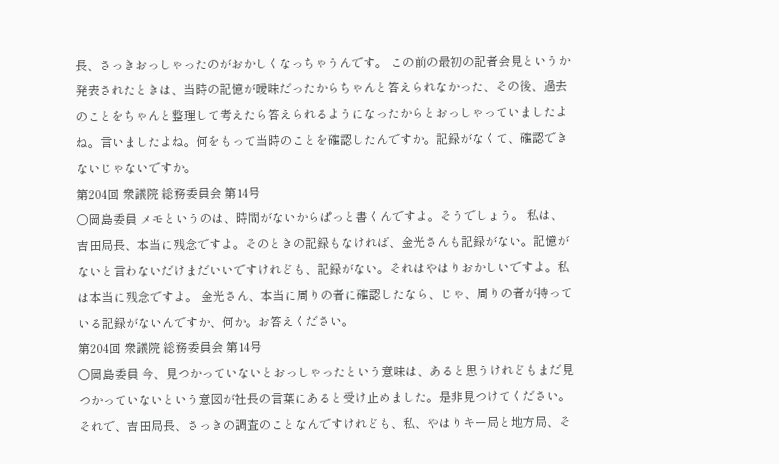長、さっきおっしゃったのがおかしくなっちゃうんです。 この前の最初の記者会見というか発表されたときは、当時の記憶が曖昧だったからちゃんと答えられなかった、その後、過去のことをちゃんと整理して考えたら答えられるようになったからとおっしゃっていましたよね。言いましたよね。何をもって当時のことを確認したんですか。記録がなくて、確認できないじゃないですか。
第204回 衆議院 総務委員会 第14号
○岡島委員 メモというのは、時間がないからぱっと書くんですよ。そうでしょう。 私は、吉田局長、本当に残念ですよ。そのときの記録もなければ、金光さんも記録がない。記憶がないと言わないだけまだいいですけれども、記録がない。それはやはりおかしいですよ。私は本当に残念ですよ。 金光さん、本当に周りの者に確認したなら、じゃ、周りの者が持っている記録がないんですか、何か。お答えください。
第204回 衆議院 総務委員会 第14号
○岡島委員 今、見つかっていないとおっしゃったという意味は、あると思うけれどもまだ見つかっていないという意図が社長の言葉にあると受け止めました。是非見つけてください。 それで、吉田局長、さっきの調査のことなんですけれども、私、やはりキー局と地方局、そ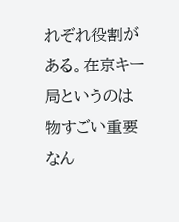れぞれ役割がある。在京キー局というのは物すごい重要なん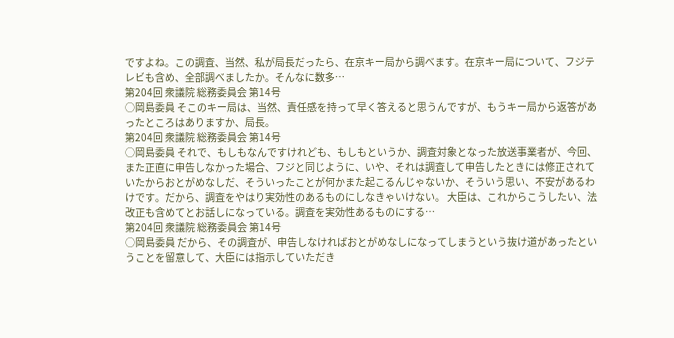ですよね。この調査、当然、私が局長だったら、在京キー局から調べます。在京キー局について、フジテレビも含め、全部調べましたか。そんなに数多…
第204回 衆議院 総務委員会 第14号
○岡島委員 そこのキー局は、当然、責任感を持って早く答えると思うんですが、もうキー局から返答があったところはありますか、局長。
第204回 衆議院 総務委員会 第14号
○岡島委員 それで、もしもなんですけれども、もしもというか、調査対象となった放送事業者が、今回、また正直に申告しなかった場合、フジと同じように、いや、それは調査して申告したときには修正されていたからおとがめなしだ、そういったことが何かまた起こるんじゃないか、そういう思い、不安があるわけです。だから、調査をやはり実効性のあるものにしなきゃいけない。 大臣は、これからこうしたい、法改正も含めてとお話しになっている。調査を実効性あるものにする…
第204回 衆議院 総務委員会 第14号
○岡島委員 だから、その調査が、申告しなければおとがめなしになってしまうという抜け道があったということを留意して、大臣には指示していただき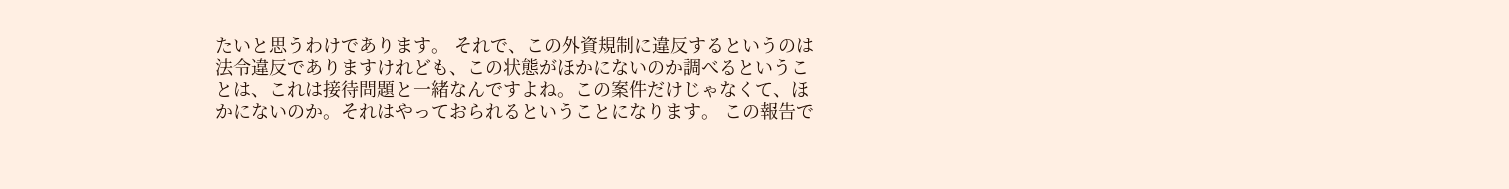たいと思うわけであります。 それで、この外資規制に違反するというのは法令違反でありますけれども、この状態がほかにないのか調べるということは、これは接待問題と一緒なんですよね。この案件だけじゃなくて、ほかにないのか。それはやっておられるということになります。 この報告で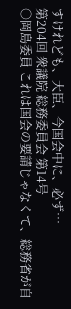すけれども、大臣、今国会中に、必ず…
第204回 衆議院 総務委員会 第14号
○岡島委員 これは国会の要請じゃなくて、総務省が自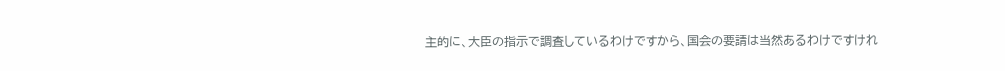主的に、大臣の指示で調査しているわけですから、国会の要請は当然あるわけですけれ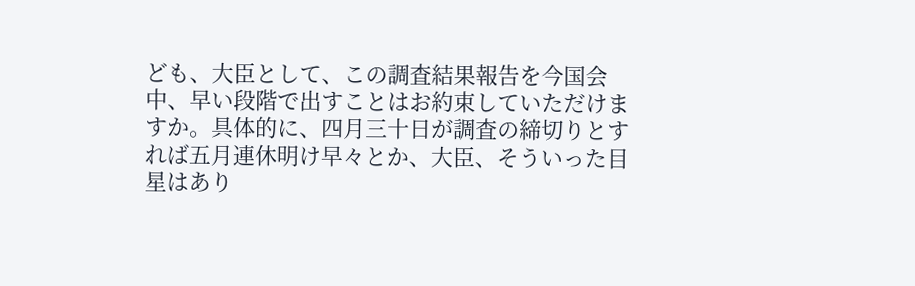ども、大臣として、この調査結果報告を今国会中、早い段階で出すことはお約束していただけますか。具体的に、四月三十日が調査の締切りとすれば五月連休明け早々とか、大臣、そういった目星はあり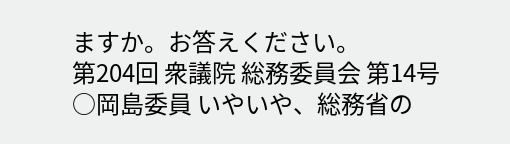ますか。お答えください。
第204回 衆議院 総務委員会 第14号
○岡島委員 いやいや、総務省の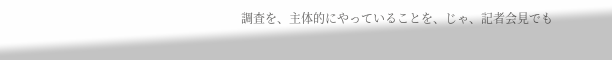調査を、主体的にやっていることを、じゃ、記者会見でも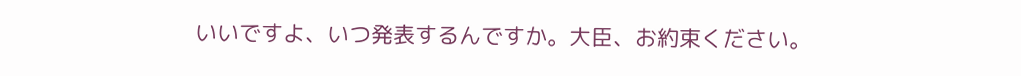いいですよ、いつ発表するんですか。大臣、お約束ください。